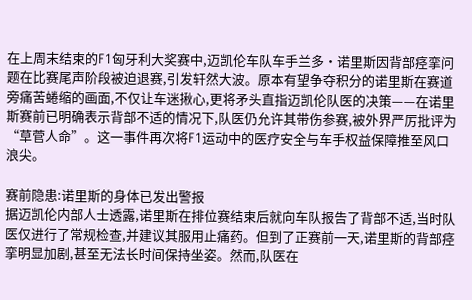在上周末结束的F1匈牙利大奖赛中,迈凯伦车队车手兰多·诺里斯因背部痉挛问题在比赛尾声阶段被迫退赛,引发轩然大波。原本有望争夺积分的诺里斯在赛道旁痛苦蜷缩的画面,不仅让车迷揪心,更将矛头直指迈凯伦队医的决策——在诺里斯赛前已明确表示背部不适的情况下,队医仍允许其带伤参赛,被外界严厉批评为“草菅人命”。这一事件再次将F1运动中的医疗安全与车手权益保障推至风口浪尖。

赛前隐患:诺里斯的身体已发出警报
据迈凯伦内部人士透露,诺里斯在排位赛结束后就向车队报告了背部不适,当时队医仅进行了常规检查,并建议其服用止痛药。但到了正赛前一天,诺里斯的背部痉挛明显加剧,甚至无法长时间保持坐姿。然而,队医在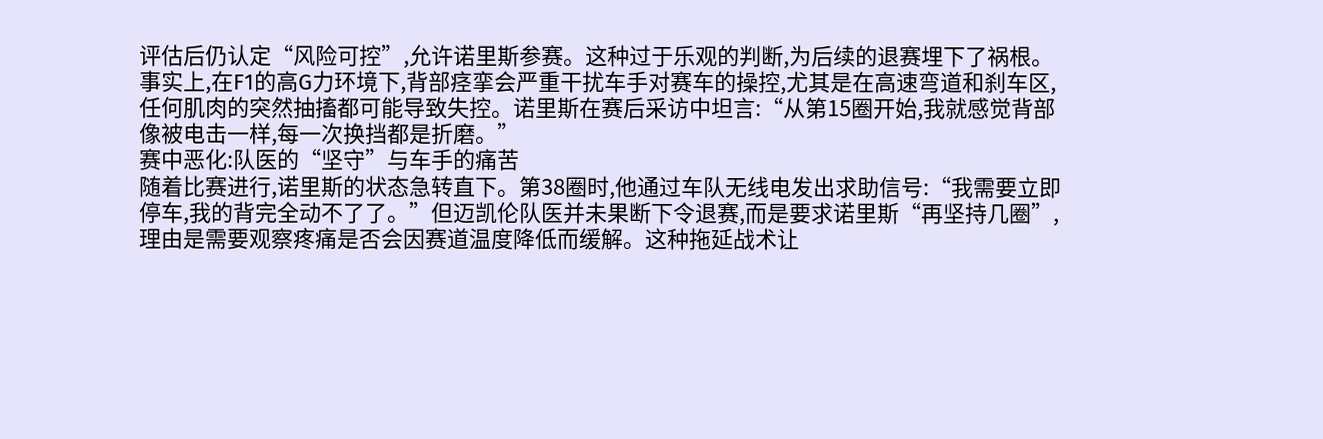评估后仍认定“风险可控”,允许诺里斯参赛。这种过于乐观的判断,为后续的退赛埋下了祸根。事实上,在F1的高G力环境下,背部痉挛会严重干扰车手对赛车的操控,尤其是在高速弯道和刹车区,任何肌肉的突然抽搐都可能导致失控。诺里斯在赛后采访中坦言:“从第15圈开始,我就感觉背部像被电击一样,每一次换挡都是折磨。”
赛中恶化:队医的“坚守”与车手的痛苦
随着比赛进行,诺里斯的状态急转直下。第38圈时,他通过车队无线电发出求助信号:“我需要立即停车,我的背完全动不了了。”但迈凯伦队医并未果断下令退赛,而是要求诺里斯“再坚持几圈”,理由是需要观察疼痛是否会因赛道温度降低而缓解。这种拖延战术让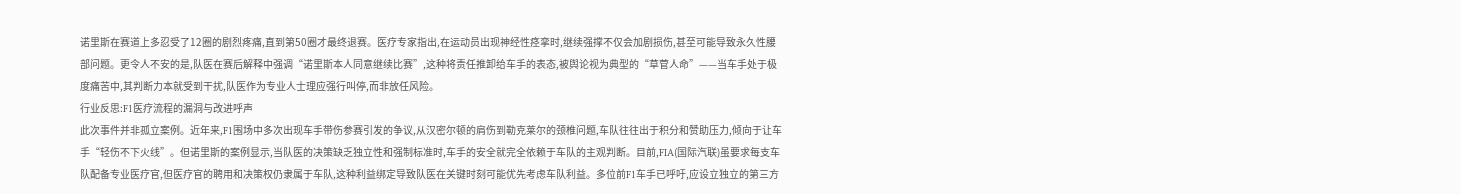诺里斯在赛道上多忍受了12圈的剧烈疼痛,直到第50圈才最终退赛。医疗专家指出,在运动员出现神经性痉挛时,继续强撑不仅会加剧损伤,甚至可能导致永久性腰部问题。更令人不安的是,队医在赛后解释中强调“诺里斯本人同意继续比赛”,这种将责任推卸给车手的表态,被舆论视为典型的“草菅人命”——当车手处于极度痛苦中,其判断力本就受到干扰,队医作为专业人士理应强行叫停,而非放任风险。
行业反思:F1医疗流程的漏洞与改进呼声
此次事件并非孤立案例。近年来,F1围场中多次出现车手带伤参赛引发的争议,从汉密尔顿的肩伤到勒克莱尔的颈椎问题,车队往往出于积分和赞助压力,倾向于让车手“轻伤不下火线”。但诺里斯的案例显示,当队医的决策缺乏独立性和强制标准时,车手的安全就完全依赖于车队的主观判断。目前,FIA(国际汽联)虽要求每支车队配备专业医疗官,但医疗官的聘用和决策权仍隶属于车队,这种利益绑定导致队医在关键时刻可能优先考虑车队利益。多位前F1车手已呼吁,应设立独立的第三方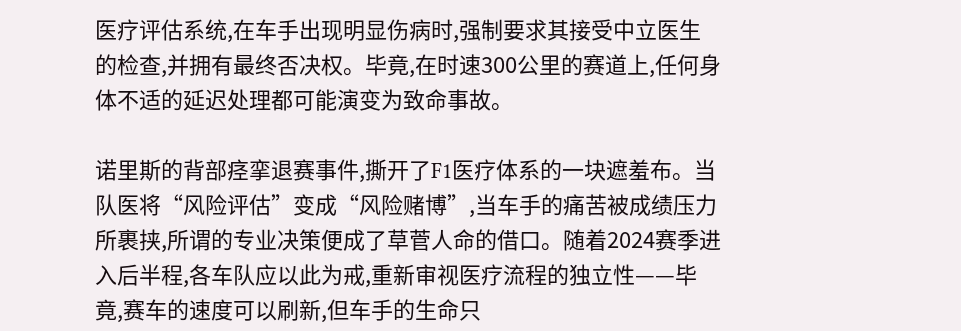医疗评估系统,在车手出现明显伤病时,强制要求其接受中立医生的检查,并拥有最终否决权。毕竟,在时速300公里的赛道上,任何身体不适的延迟处理都可能演变为致命事故。

诺里斯的背部痉挛退赛事件,撕开了F1医疗体系的一块遮羞布。当队医将“风险评估”变成“风险赌博”,当车手的痛苦被成绩压力所裹挟,所谓的专业决策便成了草菅人命的借口。随着2024赛季进入后半程,各车队应以此为戒,重新审视医疗流程的独立性——毕竟,赛车的速度可以刷新,但车手的生命只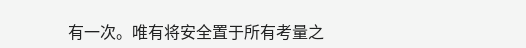有一次。唯有将安全置于所有考量之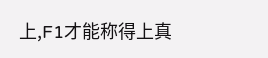上,F1才能称得上真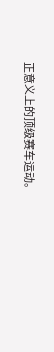正意义上的顶级赛车运动。